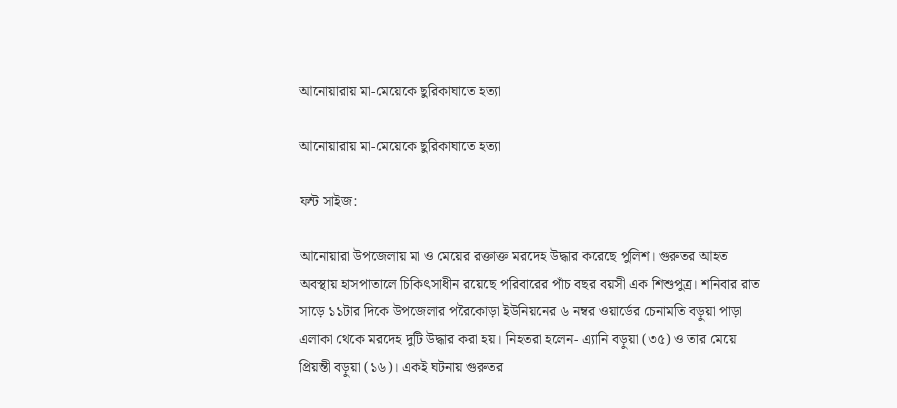আনোয়ারায় মা-মেয়েকে ছুরিকাঘাতে হত্যা

আনোয়ারায় মা-মেয়েকে ছুরিকাঘাতে হত্যা

ফন্ট সাইজ:

আনোয়ারা উপজেলায় মা ও মেয়ের রক্তাক্ত মরদেহ উদ্ধার করেছে পুলিশ। গুরুতর আহত অবস্থায় হাসপাতালে চিকিৎসাধীন রয়েছে পরিবারের পাঁচ বছর বয়সী এক শিশুপুত্র। শনিবার রাত সাড়ে ১১টার দিকে উপজেলার পরৈকোড়া ইউনিয়নের ৬ নম্বর ওয়ার্ডের চেনামতি বড়ুয়া পাড়া এলাকা থেকে মরদেহ দুটি উদ্ধার করা হয়। নিহতরা হলেন- এ্যানি বড়ুয়া (৩৫) ও তার মেয়ে প্রিয়ন্তী বড়ুয়া (১৬)। একই ঘটনায় গুরুতর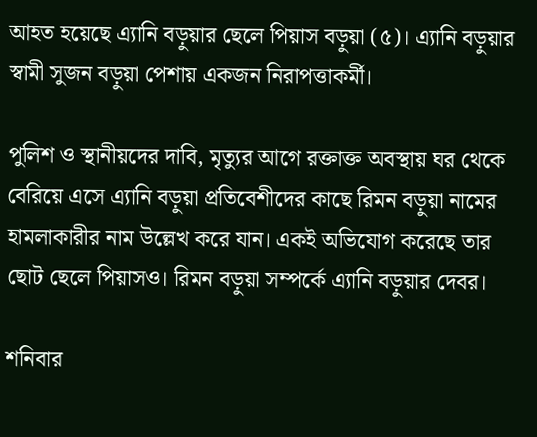আহত হয়েছে এ্যানি বড়ুয়ার ছেলে পিয়াস বড়ুয়া (৫)। এ্যানি বড়ুয়ার স্বামী সুজন বড়ুয়া পেশায় একজন নিরাপত্তাকর্মী।

পুলিশ ও স্থানীয়দের দাবি, মৃত্যুর আগে রক্তাক্ত অবস্থায় ঘর থেকে বেরিয়ে এসে এ্যানি বড়ুয়া প্রতিবেশীদের কাছে রিমন বড়ুয়া নামের হামলাকারীর নাম উল্লেখ করে যান। একই অভিযোগ করেছে তার ছোট ছেলে পিয়াসও। রিমন বড়ুয়া সম্পর্কে এ্যানি বড়ুয়ার দেবর।

শনিবার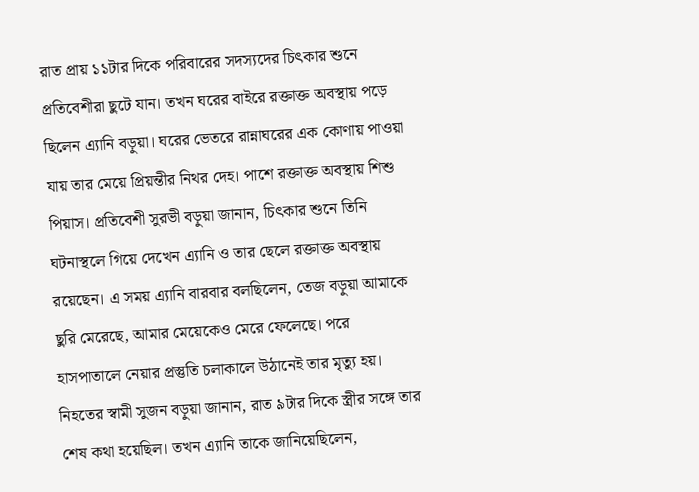রাত প্রায় ১১টার দিকে পরিবারের সদস্যদের চিৎকার শুনে প্রতিবেশীরা ছুটে যান। তখন ঘরের বাইরে রক্তাক্ত অবস্থায় পড়ে ছিলেন এ্যানি বড়ুয়া। ঘরের ভেতরে রান্নাঘরের এক কোণায় পাওয়া যায় তার মেয়ে প্রিয়ন্তীর নিথর দেহ। পাশে রক্তাক্ত অবস্থায় শিশু পিয়াস। প্রতিবেশী সুরভী বড়ুয়া জানান, চিৎকার শুনে তিনি ঘটনাস্থলে গিয়ে দেখেন এ্যানি ও তার ছেলে রক্তাক্ত অবস্থায় রয়েছেন। এ সময় এ্যানি বারবার বলছিলেন, তেজ বড়ুয়া আমাকে ছুরি মেরেছে, আমার মেয়েকেও মেরে ফেলেছে। পরে হাসপাতালে নেয়ার প্রস্তুতি চলাকালে উঠানেই তার মৃত্যু হয়। নিহতের স্বামী সুজন বড়ুয়া জানান, রাত ৯টার দিকে স্ত্রীর সঙ্গে তার শেষ কথা হয়েছিল। তখন এ্যানি তাকে জানিয়েছিলেন,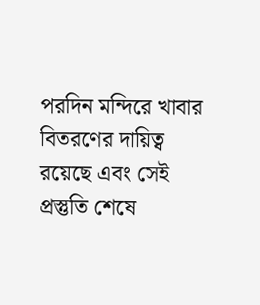পরদিন মন্দিরে খাবার বিতরণের দায়িত্ব রয়েছে এবং সেই প্রস্তুতি শেষে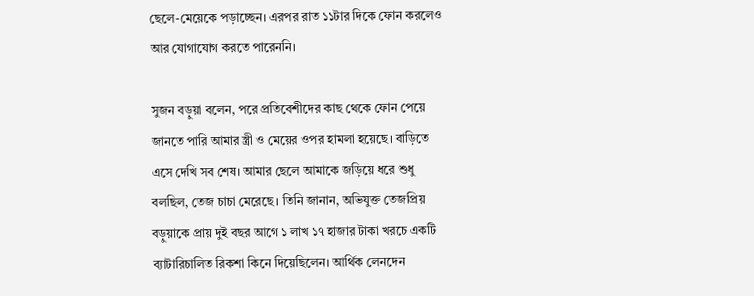ছেলে-মেয়েকে পড়াচ্ছেন। এরপর রাত ১১টার দিকে ফোন করলেও আর যোগাযোগ করতে পারেননি।

সুজন বড়ুয়া বলেন, পরে প্রতিবেশীদের কাছ থেকে ফোন পেয়ে জানতে পারি আমার স্ত্রী ও মেয়ের ওপর হামলা হয়েছে। বাড়িতে এসে দেখি সব শেষ। আমার ছেলে আমাকে জড়িয়ে ধরে শুধু বলছিল, তেজ চাচা মেরেছে। তিনি জানান, অভিযুক্ত তেজপ্রিয় বড়ুয়াকে প্রায় দুই বছর আগে ১ লাখ ১৭ হাজার টাকা খরচে একটি ব্যাটারিচালিত রিকশা কিনে দিয়েছিলেন। আর্থিক লেনদেন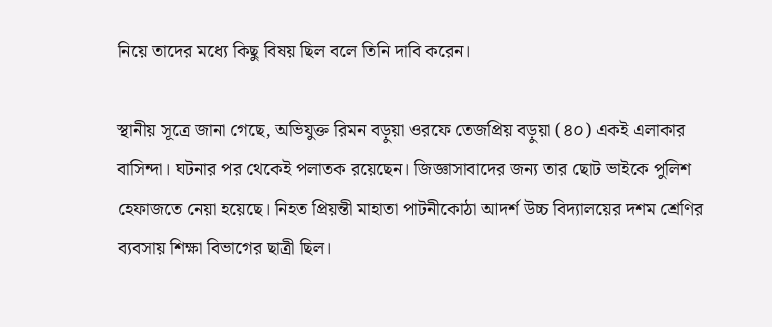নিয়ে তাদের মধ্যে কিছু বিষয় ছিল বলে তিনি দাবি করেন।

স্থানীয় সূত্রে জানা গেছে, অভিযুক্ত রিমন বড়ুয়া ওরফে তেজপ্রিয় বড়ুয়া (৪০) একই এলাকার বাসিন্দা। ঘটনার পর থেকেই পলাতক রয়েছেন। জিজ্ঞাসাবাদের জন্য তার ছোট ভাইকে পুলিশ হেফাজতে নেয়া হয়েছে। নিহত প্রিয়ন্তী মাহাতা পাটনীকোঠা আদর্শ উচ্চ বিদ্যালয়ের দশম শ্রেণির ব্যবসায় শিক্ষা বিভাগের ছাত্রী ছিল।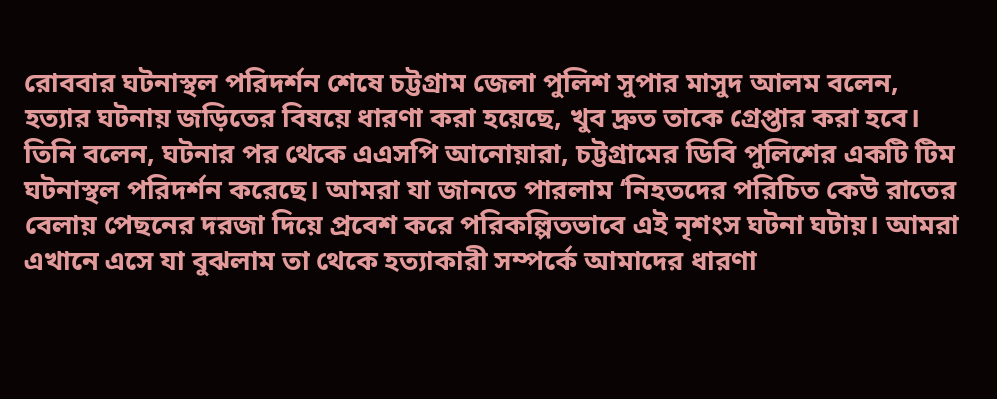রোববার ঘটনাস্থল পরিদর্শন শেষে চট্টগ্রাম জেলা পুলিশ সুপার মাসুদ আলম বলেন, হত্যার ঘটনায় জড়িতের বিষয়ে ধারণা করা হয়েছে, খুব দ্রুত তাকে গ্রেপ্তার করা হবে। তিনি বলেন, ঘটনার পর থেকে এএসপি আনোয়ারা, চট্টগ্রামের ডিবি পুলিশের একটি টিম ঘটনাস্থল পরিদর্শন করেছে। আমরা যা জানতে পারলাম ‘নিহতদের পরিচিত কেউ রাতের বেলায় পেছনের দরজা দিয়ে প্রবেশ করে পরিকল্পিতভাবে এই নৃশংস ঘটনা ঘটায়। আমরা এখানে এসে যা বুঝলাম তা থেকে হত্যাকারী সম্পর্কে আমাদের ধারণা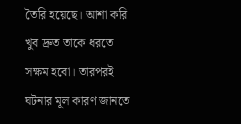তৈরি হয়েছে। আশা করি খুব দ্রুত তাকে ধরতে সক্ষম হবো। তারপরই ঘটনার মূল কারণ জানতে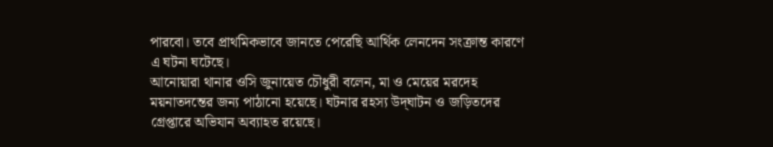পারবো। তবে প্রাথমিকভাবে জানতে পেরেছি আর্থিক লেনদেন সংক্রান্ত কারণে এ ঘটনা ঘটেছে।
আনোয়ারা থানার ওসি জুনায়েত চৌধুরী বলেন, মা ও মেয়ের মরদেহ ময়নাতদন্তের জন্য পাঠানো হয়েছে। ঘটনার রহস্য উদ্‌ঘাটন ও জড়িতদের গ্রেপ্তারে অভিযান অব্যাহত রয়েছে।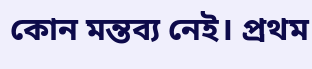কোন মন্তব্য নেই। প্রথম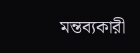মন্তব্যকারী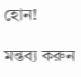হোন!

মন্তব্য করুন